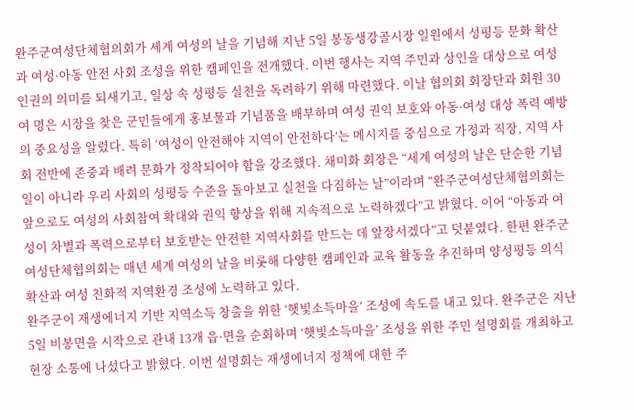완주군여성단체협의회가 세계 여성의 날을 기념해 지난 5일 봉동생강골시장 일원에서 성평등 문화 확산과 여성·아동 안전 사회 조성을 위한 캠페인을 전개했다. 이번 행사는 지역 주민과 상인을 대상으로 여성 인권의 의미를 되새기고, 일상 속 성평등 실천을 독려하기 위해 마련했다. 이날 협의회 회장단과 회원 30여 명은 시장을 찾은 군민들에게 홍보물과 기념품을 배부하며 여성 권익 보호와 아동·여성 대상 폭력 예방의 중요성을 알렸다. 특히 ‘여성이 안전해야 지역이 안전하다’는 메시지를 중심으로 가정과 직장, 지역 사회 전반에 존중과 배려 문화가 정착되어야 함을 강조했다. 채미화 회장은 “세계 여성의 날은 단순한 기념일이 아니라 우리 사회의 성평등 수준을 돌아보고 실천을 다짐하는 날”이라며 “완주군여성단체협의회는 앞으로도 여성의 사회참여 확대와 권익 향상을 위해 지속적으로 노력하겠다”고 밝혔다. 이어 “아동과 여성이 차별과 폭력으로부터 보호받는 안전한 지역사회를 만드는 데 앞장서겠다”고 덧붙였다. 한편 완주군여성단체협의회는 매년 세계 여성의 날을 비롯해 다양한 캠페인과 교육 활동을 추진하며 양성평등 의식 확산과 여성 친화적 지역환경 조성에 노력하고 있다.
완주군이 재생에너지 기반 지역소득 창출을 위한 ‘햇빛소득마을’ 조성에 속도를 내고 있다. 완주군은 지난 5일 비봉면을 시작으로 관내 13개 읍·면을 순회하며 ‘햇빛소득마을’ 조성을 위한 주민 설명회를 개최하고 현장 소통에 나섰다고 밝혔다. 이번 설명회는 재생에너지 정책에 대한 주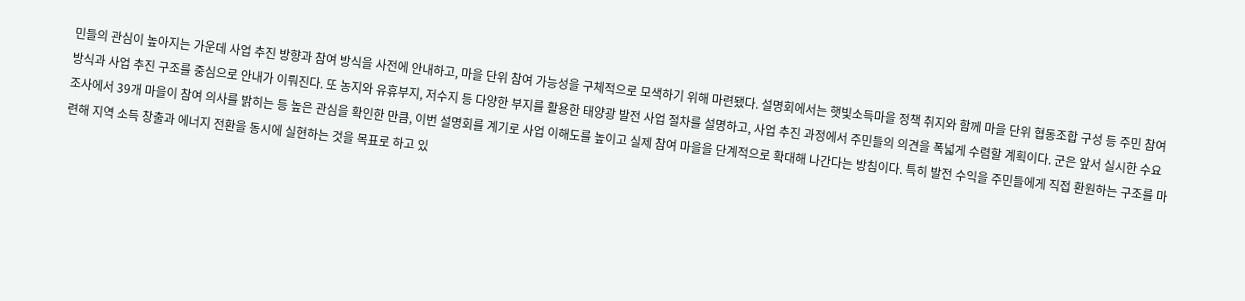민들의 관심이 높아지는 가운데 사업 추진 방향과 참여 방식을 사전에 안내하고, 마을 단위 참여 가능성을 구체적으로 모색하기 위해 마련됐다. 설명회에서는 햇빛소득마을 정책 취지와 함께 마을 단위 협동조합 구성 등 주민 참여 방식과 사업 추진 구조를 중심으로 안내가 이뤄진다. 또 농지와 유휴부지, 저수지 등 다양한 부지를 활용한 태양광 발전 사업 절차를 설명하고, 사업 추진 과정에서 주민들의 의견을 폭넓게 수렴할 계획이다. 군은 앞서 실시한 수요 조사에서 39개 마을이 참여 의사를 밝히는 등 높은 관심을 확인한 만큼, 이번 설명회를 계기로 사업 이해도를 높이고 실제 참여 마을을 단계적으로 확대해 나간다는 방침이다. 특히 발전 수익을 주민들에게 직접 환원하는 구조를 마련해 지역 소득 창출과 에너지 전환을 동시에 실현하는 것을 목표로 하고 있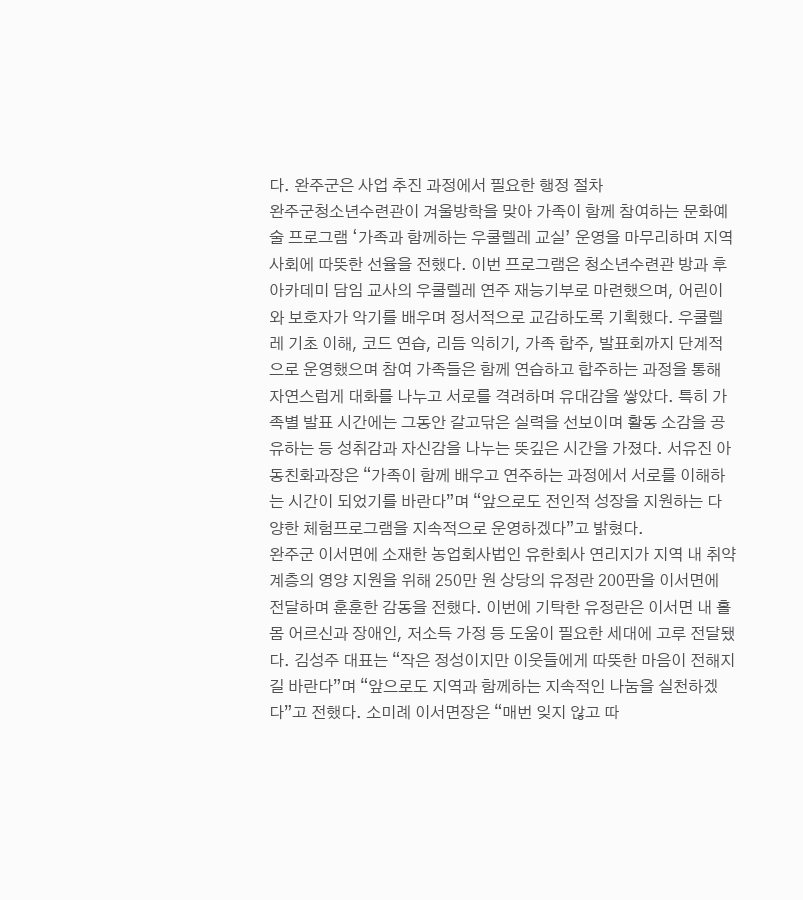다. 완주군은 사업 추진 과정에서 필요한 행정 절차
완주군청소년수련관이 겨울방학을 맞아 가족이 함께 참여하는 문화예술 프로그램 ‘가족과 함께하는 우쿨렐레 교실’ 운영을 마무리하며 지역 사회에 따뜻한 선율을 전했다. 이번 프로그램은 청소년수련관 방과 후 아카데미 담임 교사의 우쿨렐레 연주 재능기부로 마련했으며, 어린이와 보호자가 악기를 배우며 정서적으로 교감하도록 기획했다. 우쿨렐레 기초 이해, 코드 연습, 리듬 익히기, 가족 합주, 발표회까지 단계적으로 운영했으며 참여 가족들은 함께 연습하고 합주하는 과정을 통해 자연스럽게 대화를 나누고 서로를 격려하며 유대감을 쌓았다. 특히 가족별 발표 시간에는 그동안 갈고닦은 실력을 선보이며 활동 소감을 공유하는 등 성취감과 자신감을 나누는 뜻깊은 시간을 가졌다. 서유진 아동친화과장은 “가족이 함께 배우고 연주하는 과정에서 서로를 이해하는 시간이 되었기를 바란다”며 “앞으로도 전인적 성장을 지원하는 다양한 체험프로그램을 지속적으로 운영하겠다”고 밝혔다.
완주군 이서면에 소재한 농업회사법인 유한회사 연리지가 지역 내 취약계층의 영양 지원을 위해 250만 원 상당의 유정란 200판을 이서면에 전달하며 훈훈한 감동을 전했다. 이번에 기탁한 유정란은 이서면 내 홀몸 어르신과 장애인, 저소득 가정 등 도움이 필요한 세대에 고루 전달됐다. 김성주 대표는 “작은 정성이지만 이웃들에게 따뜻한 마음이 전해지길 바란다”며 “앞으로도 지역과 함께하는 지속적인 나눔을 실천하겠다”고 전했다. 소미례 이서면장은 “매번 잊지 않고 따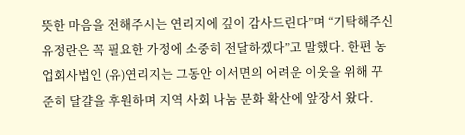뜻한 마음을 전해주시는 연리지에 깊이 감사드린다”며 “기탁해주신 유정란은 꼭 필요한 가정에 소중히 전달하겠다”고 말했다. 한편 농업회사법인 (유)연리지는 그동안 이서면의 어려운 이웃을 위해 꾸준히 달걀을 후원하며 지역 사회 나눔 문화 확산에 앞장서 왔다.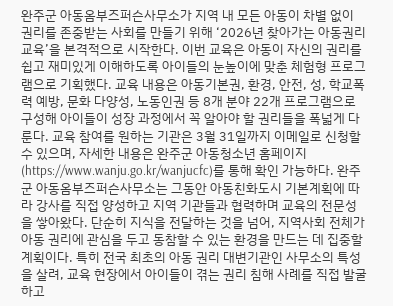완주군 아동옴부즈퍼슨사무소가 지역 내 모든 아동이 차별 없이 권리를 존중받는 사회를 만들기 위해 ‘2026년 찾아가는 아동권리교육’을 본격적으로 시작한다. 이번 교육은 아동이 자신의 권리를 쉽고 재미있게 이해하도록 아이들의 눈높이에 맞춘 체험형 프로그램으로 기획했다. 교육 내용은 아동기본권, 환경, 안전, 성, 학교폭력 예방, 문화 다양성, 노동인권 등 8개 분야 22개 프로그램으로 구성해 아이들이 성장 과정에서 꼭 알아야 할 권리들을 폭넓게 다룬다. 교육 참여를 원하는 기관은 3월 31일까지 이메일로 신청할 수 있으며, 자세한 내용은 완주군 아동청소년 홈페이지(https://www.wanju.go.kr/wanjucfc)를 통해 확인 가능하다. 완주군 아동옴부즈퍼슨사무소는 그동안 아동친화도시 기본계획에 따라 강사를 직접 양성하고 지역 기관들과 협력하며 교육의 전문성을 쌓아왔다. 단순히 지식을 전달하는 것을 넘어, 지역사회 전체가 아동 권리에 관심을 두고 동참할 수 있는 환경을 만드는 데 집중할 계획이다. 특히 전국 최초의 아동 권리 대변기관인 사무소의 특성을 살려, 교육 현장에서 아이들이 겪는 권리 침해 사례를 직접 발굴하고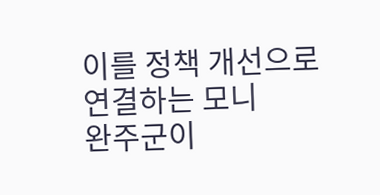이를 정책 개선으로 연결하는 모니
완주군이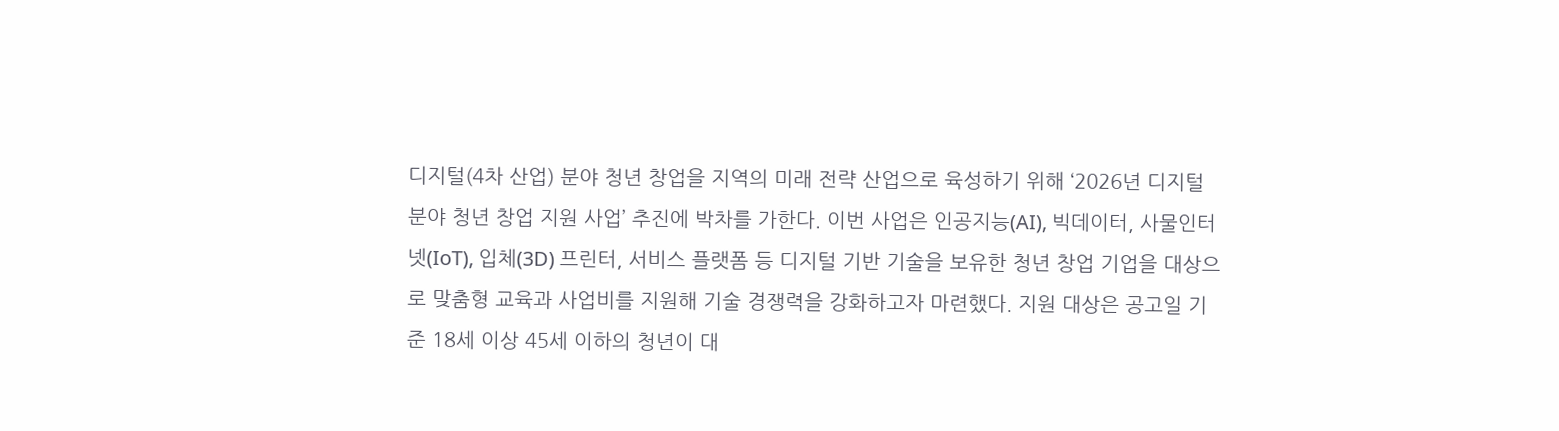디지털(4차 산업) 분야 청년 창업을 지역의 미래 전략 산업으로 육성하기 위해 ‘2026년 디지털 분야 청년 창업 지원 사업’ 추진에 박차를 가한다. 이번 사업은 인공지능(AI), 빅데이터, 사물인터넷(IoT), 입체(3D) 프린터, 서비스 플랫폼 등 디지털 기반 기술을 보유한 청년 창업 기업을 대상으로 맞춤형 교육과 사업비를 지원해 기술 경쟁력을 강화하고자 마련했다. 지원 대상은 공고일 기준 18세 이상 45세 이하의 청년이 대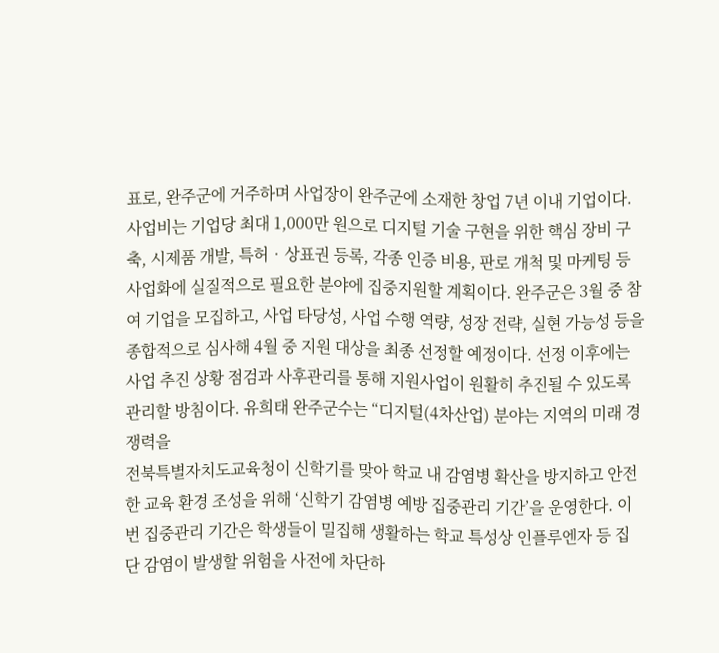표로, 완주군에 거주하며 사업장이 완주군에 소재한 창업 7년 이내 기업이다. 사업비는 기업당 최대 1,000만 원으로 디지털 기술 구현을 위한 핵심 장비 구축, 시제품 개발, 특허‧상표권 등록, 각종 인증 비용, 판로 개척 및 마케팅 등 사업화에 실질적으로 필요한 분야에 집중지원할 계획이다. 완주군은 3월 중 참여 기업을 모집하고, 사업 타당성, 사업 수행 역량, 성장 전략, 실현 가능성 등을 종합적으로 심사해 4월 중 지원 대상을 최종 선정할 예정이다. 선정 이후에는 사업 추진 상황 점검과 사후관리를 통해 지원사업이 원활히 추진될 수 있도록 관리할 방침이다. 유희태 완주군수는 “디지털(4차산업) 분야는 지역의 미래 경쟁력을
전북특별자치도교육청이 신학기를 맞아 학교 내 감염병 확산을 방지하고 안전한 교육 환경 조성을 위해 ‘신학기 감염병 예방 집중관리 기간’을 운영한다. 이번 집중관리 기간은 학생들이 밀집해 생활하는 학교 특성상 인플루엔자 등 집단 감염이 발생할 위험을 사전에 차단하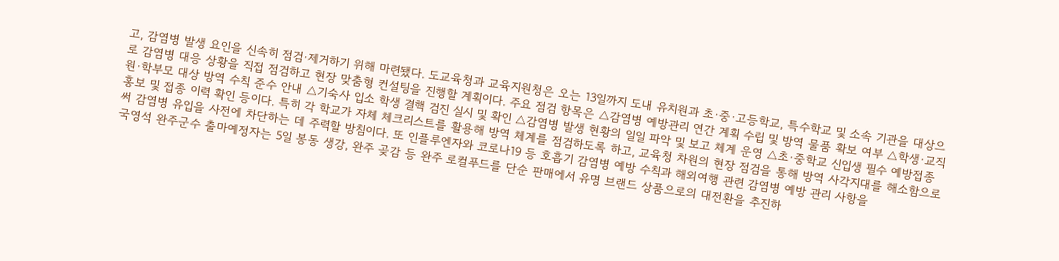고, 감염병 발생 요인을 신속히 점검·제거하기 위해 마련됐다. 도교육청과 교육지원청은 오는 13일까지 도내 유치원과 초·중·고등학교, 특수학교 및 소속 기관을 대상으로 감염병 대응 상황을 직접 점검하고 현장 맞춤형 컨설팅을 진행할 계획이다. 주요 점검 항목은 △감염병 예방관리 연간 계획 수립 및 방역 물품 확보 여부 △학생·교직원·학부모 대상 방역 수칙 준수 안내 △기숙사 입소 학생 결핵 검진 실시 및 확인 △감염병 발생 현황의 일일 파악 및 보고 체계 운영 △초·중학교 신입생 필수 예방접종 홍보 및 접종 이력 확인 등이다. 특히 각 학교가 자체 체크리스트를 활용해 방역 체계를 점검하도록 하고, 교육청 차원의 현장 점검을 통해 방역 사각지대를 해소함으로써 감염병 유입을 사전에 차단하는 데 주력할 방침이다. 또 인플루엔자와 코로나19 등 호흡기 감염병 예방 수칙과 해외여행 관련 감염병 예방 관리 사항을
국영석 완주군수 출마예정자는 5일 봉동 생강, 완주 곶감 등 완주 로컬푸드를 단순 판매에서 유명 브랜드 상품으로의 대전환을 추진하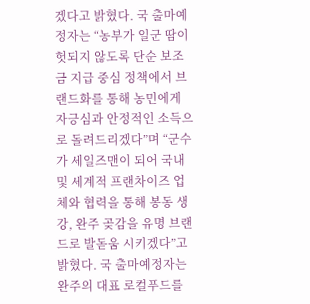겠다고 밝혔다. 국 출마예정자는 “농부가 일군 땀이 헛되지 않도록 단순 보조금 지급 중심 정책에서 브랜드화를 통해 농민에게 자긍심과 안정적인 소득으로 돌려드리겠다”며 “군수가 세일즈맨이 되어 국내 및 세계적 프랜차이즈 업체와 협력을 통해 봉동 생강, 완주 곶감을 유명 브랜드로 발돋움 시키겠다”고 밝혔다. 국 출마예정자는 완주의 대표 로컬푸드를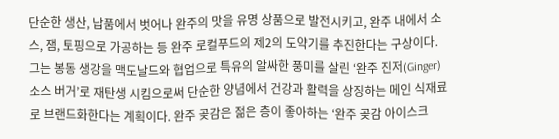단순한 생산, 납품에서 벗어나 완주의 맛을 유명 상품으로 발전시키고, 완주 내에서 소스, 잼, 토핑으로 가공하는 등 완주 로컬푸드의 제2의 도약기를 추진한다는 구상이다. 그는 봉동 생강을 맥도날드와 협업으로 특유의 알싸한 풍미를 살린 ‘완주 진저(Ginger) 소스 버거’로 재탄생 시킴으로써 단순한 양념에서 건강과 활력을 상징하는 메인 식재료로 브랜드화한다는 계획이다. 완주 곶감은 젊은 층이 좋아하는 ‘완주 곶감 아이스크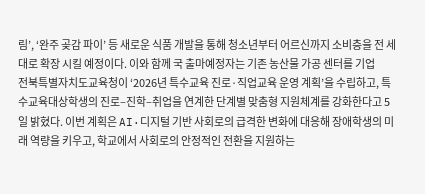림’, ‘완주 곶감 파이’ 등 새로운 식품 개발을 통해 청소년부터 어르신까지 소비층을 전 세대로 확장 시킬 예정이다. 이와 함께 국 출마예정자는 기존 농산물 가공 센터를 기업
전북특별자치도교육청이 ‘2026년 특수교육 진로·직업교육 운영 계획’을 수립하고, 특수교육대상학생의 진로–진학–취업을 연계한 단계별 맞춤형 지원체계를 강화한다고 5일 밝혔다. 이번 계획은 AI·디지털 기반 사회로의 급격한 변화에 대응해 장애학생의 미래 역량을 키우고, 학교에서 사회로의 안정적인 전환을 지원하는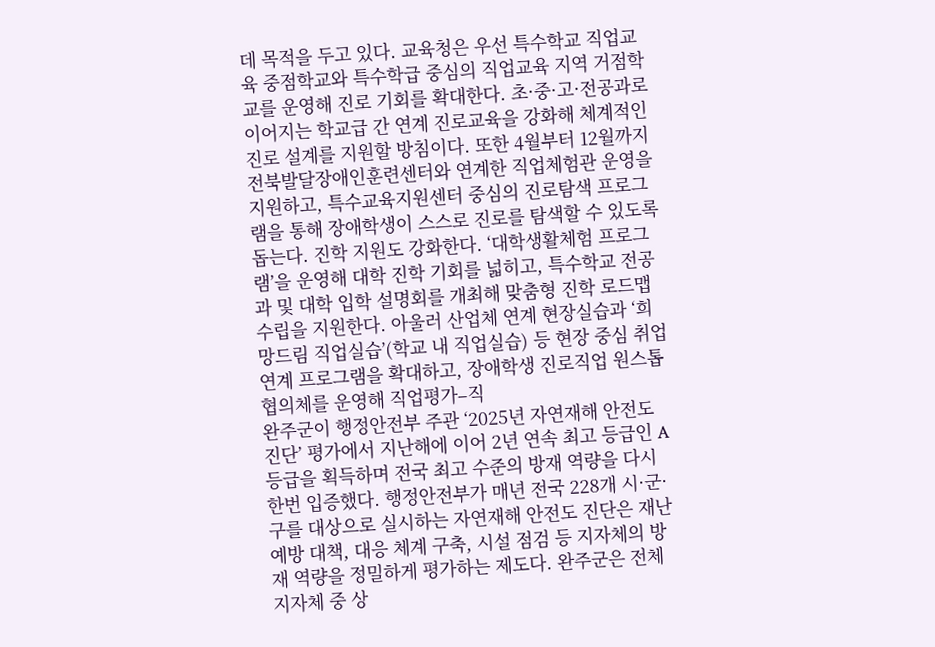데 목적을 두고 있다. 교육청은 우선 특수학교 직업교육 중점학교와 특수학급 중심의 직업교육 지역 거점학교를 운영해 진로 기회를 확대한다. 초·중·고·전공과로 이어지는 학교급 간 연계 진로교육을 강화해 체계적인 진로 설계를 지원할 방침이다. 또한 4월부터 12월까지 전북발달장애인훈련센터와 연계한 직업체험관 운영을 지원하고, 특수교육지원센터 중심의 진로탐색 프로그램을 통해 장애학생이 스스로 진로를 탐색할 수 있도록 돕는다. 진학 지원도 강화한다. ‘대학생활체험 프로그램’을 운영해 대학 진학 기회를 넓히고, 특수학교 전공과 및 대학 입학 설명회를 개최해 맞춤형 진학 로드맵 수립을 지원한다. 아울러 산업체 연계 현장실습과 ‘희망드림 직업실습’(학교 내 직업실습) 등 현장 중심 취업 연계 프로그램을 확대하고, 장애학생 진로직업 원스톱 협의체를 운영해 직업평가–직
완주군이 행정안전부 주관 ‘2025년 자연재해 안전도 진단’ 평가에서 지난해에 이어 2년 연속 최고 등급인 A등급을 획득하며 전국 최고 수준의 방재 역량을 다시 한번 입증했다. 행정안전부가 매년 전국 228개 시·군·구를 대상으로 실시하는 자연재해 안전도 진단은 재난 예방 대책, 대응 체계 구축, 시설 점검 등 지자체의 방재 역량을 정밀하게 평가하는 제도다. 완주군은 전체 지자체 중 상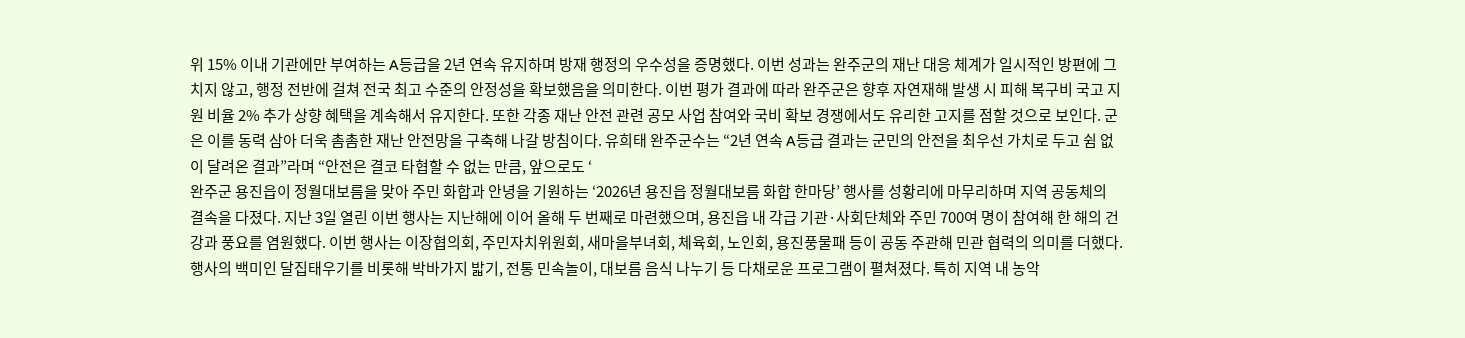위 15% 이내 기관에만 부여하는 A등급을 2년 연속 유지하며 방재 행정의 우수성을 증명했다. 이번 성과는 완주군의 재난 대응 체계가 일시적인 방편에 그치지 않고, 행정 전반에 걸쳐 전국 최고 수준의 안정성을 확보했음을 의미한다. 이번 평가 결과에 따라 완주군은 향후 자연재해 발생 시 피해 복구비 국고 지원 비율 2% 추가 상향 혜택을 계속해서 유지한다. 또한 각종 재난 안전 관련 공모 사업 참여와 국비 확보 경쟁에서도 유리한 고지를 점할 것으로 보인다. 군은 이를 동력 삼아 더욱 촘촘한 재난 안전망을 구축해 나갈 방침이다. 유희태 완주군수는 “2년 연속 A등급 결과는 군민의 안전을 최우선 가치로 두고 쉼 없이 달려온 결과”라며 “안전은 결코 타협할 수 없는 만큼, 앞으로도 ‘
완주군 용진읍이 정월대보름을 맞아 주민 화합과 안녕을 기원하는 ‘2026년 용진읍 정월대보름 화합 한마당’ 행사를 성황리에 마무리하며 지역 공동체의 결속을 다졌다. 지난 3일 열린 이번 행사는 지난해에 이어 올해 두 번째로 마련했으며, 용진읍 내 각급 기관·사회단체와 주민 700여 명이 참여해 한 해의 건강과 풍요를 염원했다. 이번 행사는 이장협의회, 주민자치위원회, 새마을부녀회, 체육회, 노인회, 용진풍물패 등이 공동 주관해 민관 협력의 의미를 더했다. 행사의 백미인 달집태우기를 비롯해 박바가지 밟기, 전통 민속놀이, 대보름 음식 나누기 등 다채로운 프로그램이 펼쳐졌다. 특히 지역 내 농악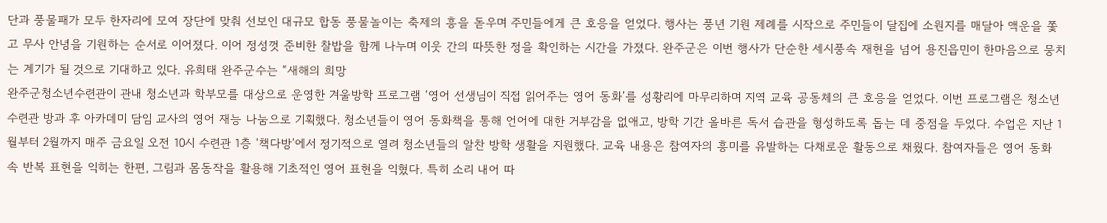단과 풍물패가 모두 한자리에 모여 장단에 맞춰 선보인 대규모 합동 풍물놀이는 축제의 흥을 돋우며 주민들에게 큰 호응을 얻었다. 행사는 풍년 기원 제례를 시작으로 주민들이 달집에 소원지를 매달아 액운을 쫓고 무사 안녕을 기원하는 순서로 이어졌다. 이어 정성껏 준비한 찰밥을 함께 나누며 이웃 간의 따뜻한 정을 확인하는 시간을 가졌다. 완주군은 이번 행사가 단순한 세시풍속 재현을 넘어 용진읍민이 한마음으로 뭉치는 계기가 될 것으로 기대하고 있다. 유희태 완주군수는 “새해의 희망
완주군청소년수련관이 관내 청소년과 학부모를 대상으로 운영한 겨울방학 프로그램 ‘영어 선생님이 직접 읽어주는 영어 동화’를 성황리에 마무리하며 지역 교육 공동체의 큰 호응을 얻었다. 이번 프로그램은 청소년수련관 방과 후 아카데미 담임 교사의 영어 재능 나눔으로 기획했다. 청소년들이 영어 동화책을 통해 언어에 대한 거부감을 없애고, 방학 기간 올바른 독서 습관을 형성하도록 돕는 데 중점을 두었다. 수업은 지난 1월부터 2월까지 매주 금요일 오전 10시 수련관 1층 ‘책다방’에서 정기적으로 열려 청소년들의 알찬 방학 생활을 지원했다. 교육 내용은 참여자의 흥미를 유발하는 다채로운 활동으로 채웠다. 참여자들은 영어 동화 속 반복 표현을 익히는 한편, 그림과 몸동작을 활용해 기초적인 영어 표현을 익혔다. 특히 소리 내어 따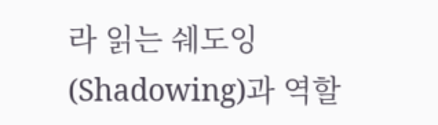라 읽는 쉐도잉(Shadowing)과 역할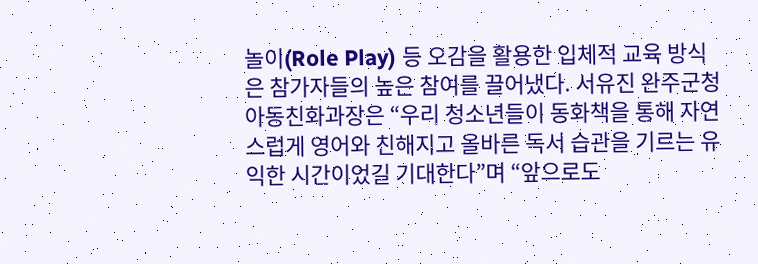놀이(Role Play) 등 오감을 활용한 입체적 교육 방식은 참가자들의 높은 참여를 끌어냈다. 서유진 완주군청 아동친화과장은 “우리 청소년들이 동화책을 통해 자연스럽게 영어와 친해지고 올바른 독서 습관을 기르는 유익한 시간이었길 기대한다”며 “앞으로도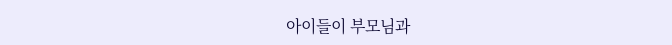아이들이 부모님과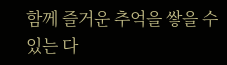함께 즐거운 추억을 쌓을 수 있는 다